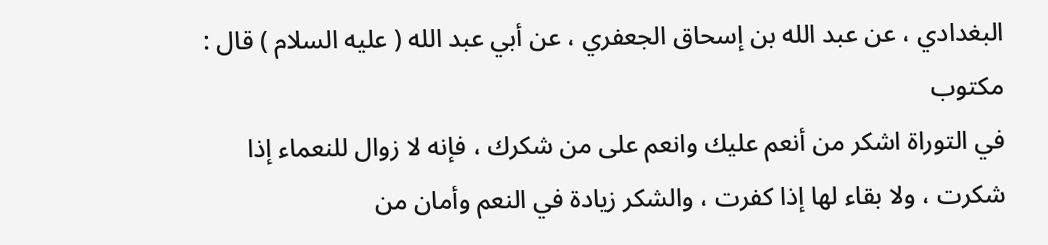البغدادي ، عن عبد الله بن إسحاق الجعفري ، عن أبي عبد الله ( عليه السلام ) قال : مكتوب
في التوراة اشكر من أنعم عليك وانعم على من شكرك ، فإنه لا زوال للنعماء إذا
شكرت ، ولا بقاء لها إذا كفرت ، والشكر زيادة في النعم وأمان من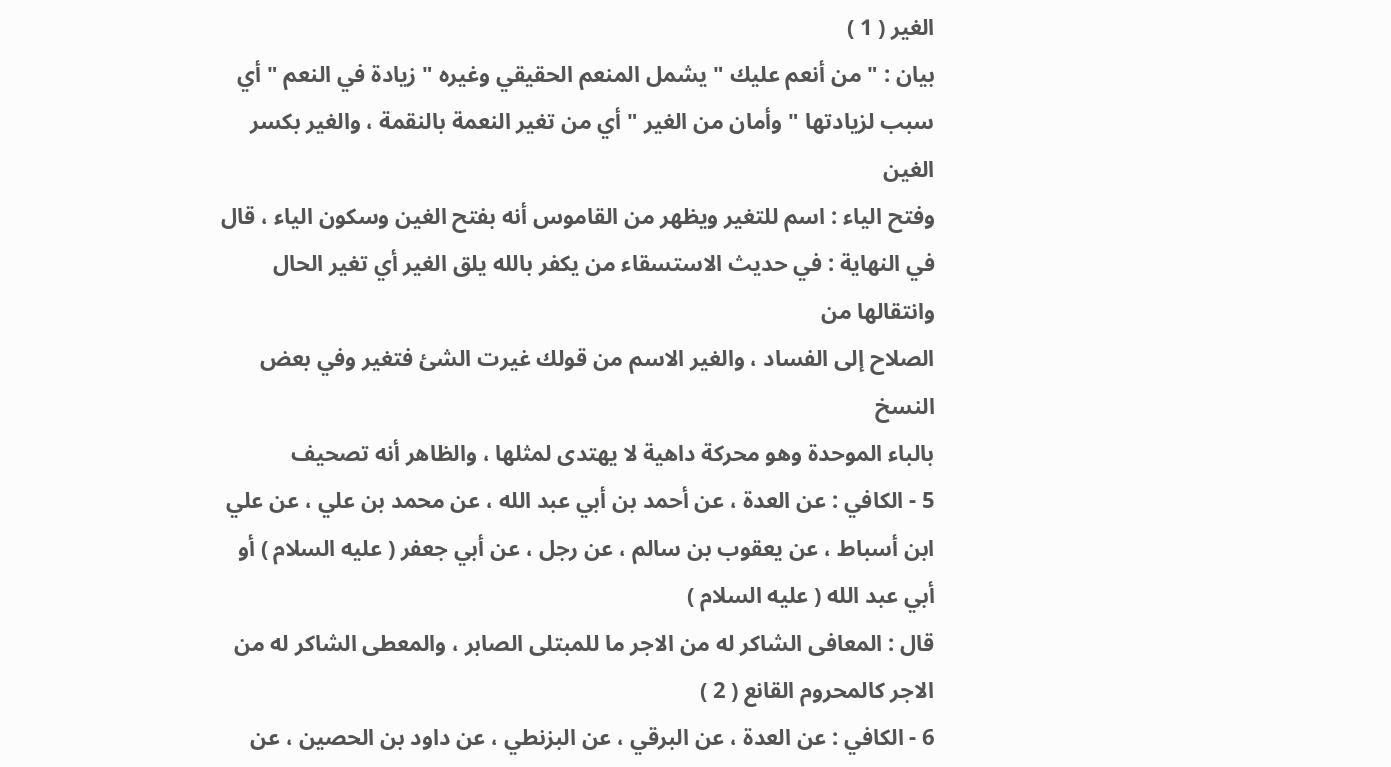الغير ( 1 )
بيان : " من أنعم عليك " يشمل المنعم الحقيقي وغيره " زيادة في النعم " أي
سبب لزيادتها " وأمان من الغير " أي من تغير النعمة بالنقمة ، والغير بكسر الغين
وفتح الياء : اسم للتغير ويظهر من القاموس أنه بفتح الغين وسكون الياء ، قال
في النهاية : في حديث الاستسقاء من يكفر بالله يلق الغير أي تغير الحال وانتقالها من
الصلاح إلى الفساد ، والغير الاسم من قولك غيرت الشئ فتغير وفي بعض النسخ
بالباء الموحدة وهو محركة داهية لا يهتدى لمثلها ، والظاهر أنه تصحيف
5 - الكافي : عن العدة ، عن أحمد بن أبي عبد الله ، عن محمد بن علي ، عن علي
ابن أسباط ، عن يعقوب بن سالم ، عن رجل ، عن أبي جعفر ( عليه السلام ) أو أبي عبد الله ( عليه السلام )
قال : المعافى الشاكر له من الاجر ما للمبتلى الصابر ، والمعطى الشاكر له من
الاجر كالمحروم القانع ( 2 )
6 - الكافي : عن العدة ، عن البرقي ، عن البزنطي ، عن داود بن الحصين ، عن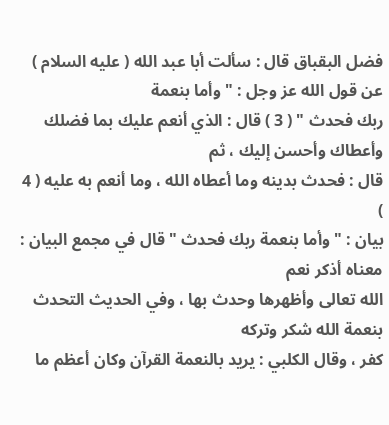فضل البقباق قال : سألت أبا عبد الله ( عليه السلام ) عن قول الله عز وجل : " وأما بنعمة
ربك فحدث " ( 3 ) قال : الذي أنعم عليك بما فضلك وأعطاك وأحسن إليك ، ثم
قال : فحدث بدينه وما أعطاه الله ، وما أنعم به عليه ( 4 )
بيان : " وأما بنعمة ربك فحدث " قال في مجمع البيان : معناه أذكر نعم
الله تعالى وأظهرها وحدث بها ، وفي الحديث التحدث بنعمة الله شكر وتركه
كفر ، وقال الكلبي : يريد بالنعمة القرآن وكان أعظم ما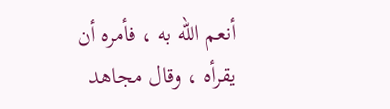أنعم الله به ، فأمره أن
يقرأه ، وقال مجاهد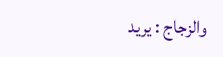والزجاج : يريد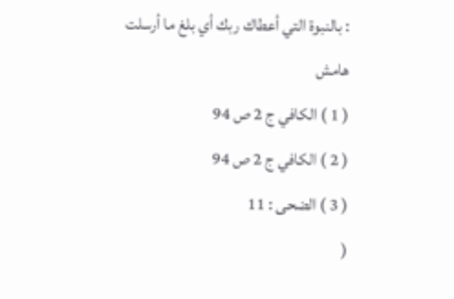: بالنبوة التي أعطاك ربك أي بلغ ما أرسلت
هامش
( 1 ) الكافي ج 2 ص 94
( 2 ) الكافي ج 2 ص 94
( 3 ) الضحى : 11
(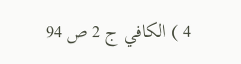4 ) الكافي ج 2 ص 94